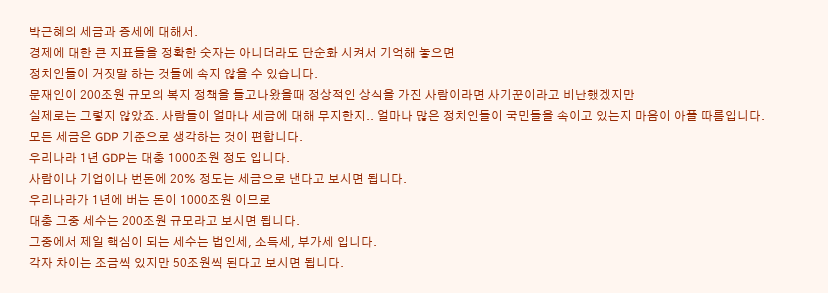박근혜의 세금과 증세에 대해서.
경제에 대한 큰 지표들을 정확한 숫자는 아니더라도 단순화 시켜서 기억해 놓으면
정치인들이 거짓말 하는 것들에 속지 않을 수 있습니다.
문재인이 200조원 규모의 복지 정책을 들고나왔을때 정상적인 상식을 가진 사람이라면 사기꾼이라고 비난했겠지만
실제로는 그렇지 않았죠. 사람들이 얼마나 세금에 대해 무지한지.. 얼마나 많은 정치인들이 국민들을 속이고 있는지 마음이 아플 따름입니다.
모든 세금은 GDP 기준으로 생각하는 것이 편합니다.
우리나라 1년 GDP는 대충 1000조원 정도 입니다.
사람이나 기업이나 번돈에 20% 정도는 세금으로 낸다고 보시면 됩니다.
우리나라가 1년에 버는 돈이 1000조원 이므로
대충 그중 세수는 200조원 규모라고 보시면 됩니다.
그중에서 제일 핵심이 되는 세수는 법인세, 소득세, 부가세 입니다.
각자 차이는 조금씩 있지만 50조원씩 된다고 보시면 됩니다.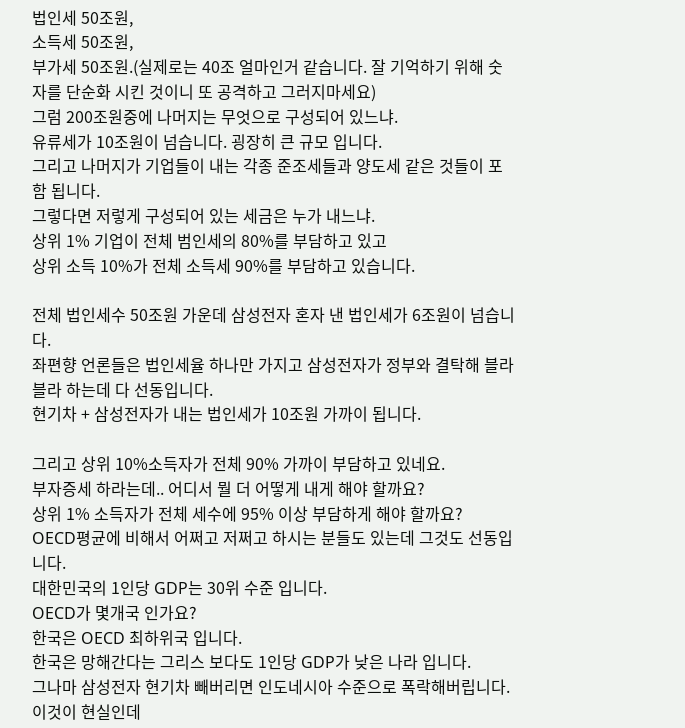법인세 50조원,
소득세 50조원,
부가세 50조원.(실제로는 40조 얼마인거 같습니다. 잘 기억하기 위해 숫자를 단순화 시킨 것이니 또 공격하고 그러지마세요)
그럼 200조원중에 나머지는 무엇으로 구성되어 있느냐.
유류세가 10조원이 넘습니다. 굉장히 큰 규모 입니다.
그리고 나머지가 기업들이 내는 각종 준조세들과 양도세 같은 것들이 포함 됩니다.
그렇다면 저렇게 구성되어 있는 세금은 누가 내느냐.
상위 1% 기업이 전체 범인세의 80%를 부담하고 있고
상위 소득 10%가 전체 소득세 90%를 부담하고 있습니다.

전체 법인세수 50조원 가운데 삼성전자 혼자 낸 법인세가 6조원이 넘습니다.
좌편향 언론들은 법인세율 하나만 가지고 삼성전자가 정부와 결탁해 블라블라 하는데 다 선동입니다.
현기차 + 삼성전자가 내는 법인세가 10조원 가까이 됩니다.

그리고 상위 10%소득자가 전체 90% 가까이 부담하고 있네요.
부자증세 하라는데.. 어디서 뭘 더 어떻게 내게 해야 할까요?
상위 1% 소득자가 전체 세수에 95% 이상 부담하게 해야 할까요?
OECD평균에 비해서 어쩌고 저쩌고 하시는 분들도 있는데 그것도 선동입니다.
대한민국의 1인당 GDP는 30위 수준 입니다.
OECD가 몇개국 인가요?
한국은 OECD 최하위국 입니다.
한국은 망해간다는 그리스 보다도 1인당 GDP가 낮은 나라 입니다.
그나마 삼성전자 현기차 빼버리면 인도네시아 수준으로 폭락해버립니다.
이것이 현실인데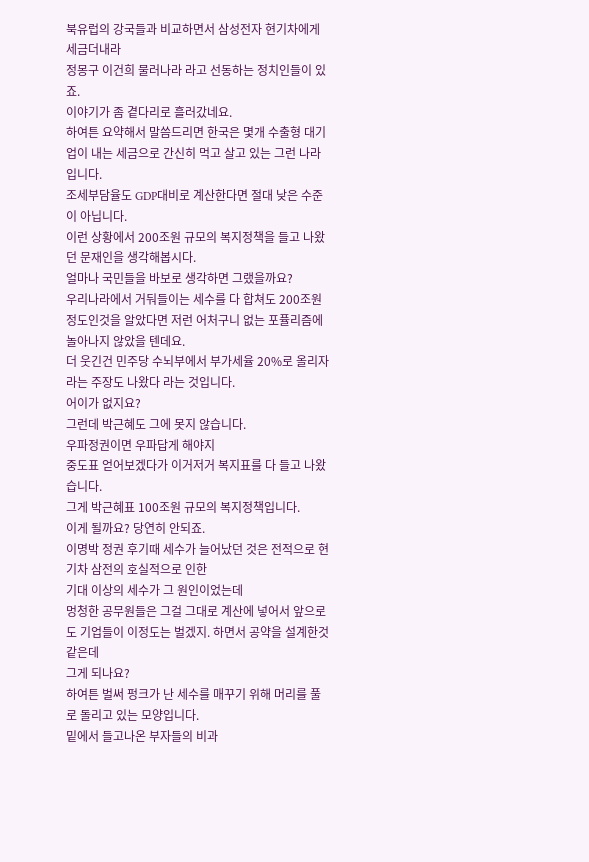북유럽의 강국들과 비교하면서 삼성전자 현기차에게 세금더내라
정몽구 이건희 물러나라 라고 선동하는 정치인들이 있죠.
이야기가 좀 곁다리로 흘러갔네요.
하여튼 요약해서 말씀드리면 한국은 몇개 수출형 대기업이 내는 세금으로 간신히 먹고 살고 있는 그런 나라 입니다.
조세부담율도 GDP대비로 계산한다면 절대 낮은 수준이 아닙니다.
이런 상황에서 200조원 규모의 복지정책을 들고 나왔던 문재인을 생각해봅시다.
얼마나 국민들을 바보로 생각하면 그랬을까요?
우리나라에서 거둬들이는 세수를 다 합쳐도 200조원 정도인것을 알았다면 저런 어처구니 없는 포퓰리즘에 놀아나지 않았을 텐데요.
더 웃긴건 민주당 수뇌부에서 부가세율 20%로 올리자 라는 주장도 나왔다 라는 것입니다.
어이가 없지요?
그런데 박근혜도 그에 못지 않습니다.
우파정권이면 우파답게 해야지
중도표 얻어보겠다가 이거저거 복지표를 다 들고 나왔습니다.
그게 박근혜표 100조원 규모의 복지정책입니다.
이게 될까요? 당연히 안되죠.
이명박 정권 후기때 세수가 늘어났던 것은 전적으로 현기차 삼전의 호실적으로 인한
기대 이상의 세수가 그 원인이었는데
멍청한 공무원들은 그걸 그대로 계산에 넣어서 앞으로도 기업들이 이정도는 벌겠지. 하면서 공약을 설계한것 같은데
그게 되나요?
하여튼 벌써 펑크가 난 세수를 매꾸기 위해 머리를 풀로 돌리고 있는 모양입니다.
밑에서 들고나온 부자들의 비과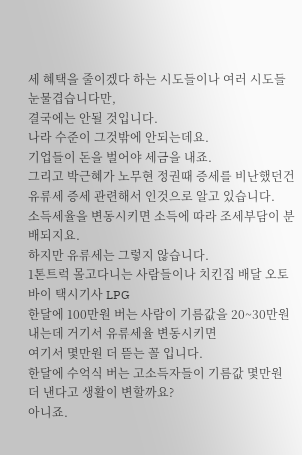세 혜택을 줄이겠다 하는 시도들이나 여러 시도들 눈물겹습니다만,
결국에는 안될 것입니다.
나라 수준이 그것밖에 안되는데요.
기업들이 돈을 벌어야 세금을 내죠.
그리고 박근혜가 노무현 정권때 증세를 비난했던건 유류세 증세 관련해서 인것으로 알고 있습니다.
소득세율을 변동시키면 소득에 따라 조세부담이 분배되지요.
하지만 유류세는 그렇지 않습니다.
1톤트럭 몰고다니는 사람들이나 치킨집 배달 오토바이 택시기사 LPG
한달에 100만원 버는 사람이 기름값을 20~30만원 내는데 거기서 유류세율 변동시키면
여기서 몇만원 더 뜯는 꼴 입니다.
한달에 수억식 버는 고소득자들이 기름값 몇만원 더 낸다고 생활이 변할까요?
아니죠.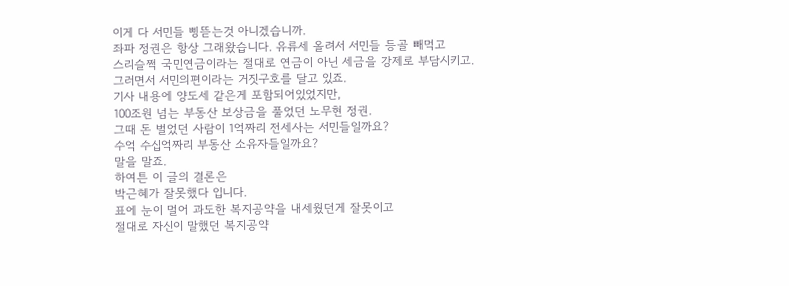이게 다 서민들 삥뜯는것 아니겠습니까.
좌파 정권은 항상 그래왔습니다. 유류세 올려서 서민들 등골 빼먹고
스리슬쩍 국민연금이라는 절대로 연금이 아닌 세금을 강제로 부담시키고.
그러면서 서민의편이라는 거짓구호를 달고 있죠.
기사 내용에 양도세 같은게 포함되어있었지만,
100조원 넘는 부동산 보상금을 풀었던 노무현 정권.
그때 돈 벌었던 사람이 1억짜리 전세사는 서민들일까요?
수억 수십억짜리 부동산 소유자들일까요?
말을 말죠.
하여튼 이 글의 결론은
박근혜가 잘못했다 입니다.
표에 눈이 멀어 과도한 복지공약을 내세웠던게 잘못이고
절대로 자신이 말했던 복지공약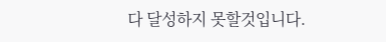다 달성하지 못할것입니다.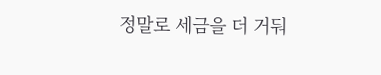정말로 세금을 더 거둬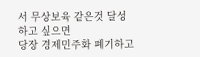서 무상보육 같은것 달성하고 싶으면
당장 경제민주화 폐기하고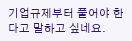기업규제부터 풀어야 한다고 말하고 싶네요.